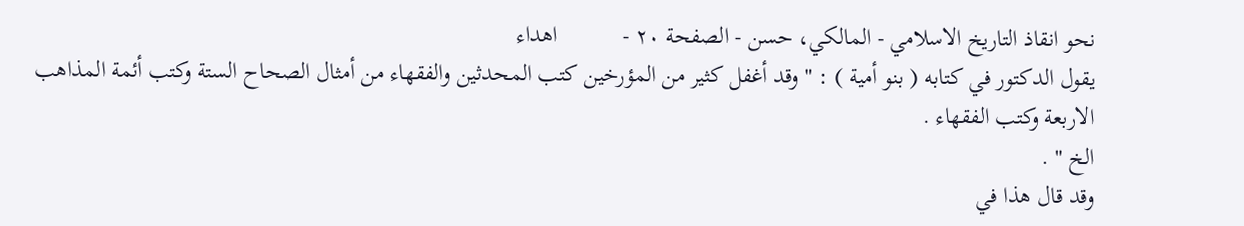نحو انقاذ التاريخ الاسلامي - المالکي، حسن - الصفحة ٢٠ -           اهداء
يقول الدكتور في كتابه ( بنو أمية ) : " وقد أغفل كثير من المؤرخين كتب المحدثين والفقهاء من أمثال الصحاح الستة وكتب أئمة المذاهب الاربعة وكتب الفقهاء .
الخ " .
وقد قال هذا في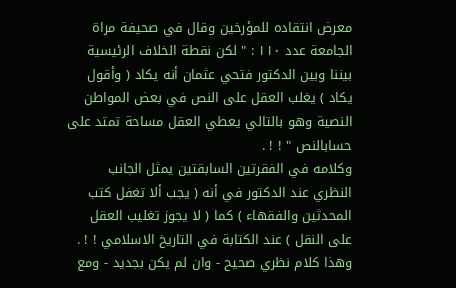معرض انتقاده للمؤرخين وقال في صحيفة مراة الجامعة عدد ١١٠ : " لكن نقطة الخلاف الرئيسية بيننا وبين الدكتور فتحي عثمان أنه يكاد ( وأقول يكاد ) يغلب العقل على النص في بعض المواطن النصية وهو بالتالي يعطي العقل مساحة تمتد على حسابالنص " ! ! .
وكلامه في الفقرتين السابقتين يمثل الجانب النظري عند الدكتور في أنه ( يجب ألا تغفل كتب المحدثين والفقهاء ) كما ( لا يجوز تغليب العقل على النقل ) عند الكتابة في التاريخ الاسلامي ! ! .
وهذا كلام نظري صحيح - وان لم يكن بجديد - ومع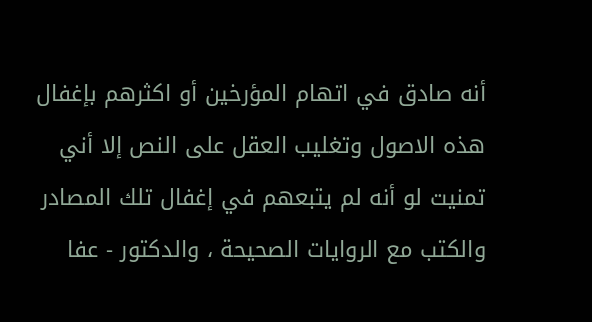أنه صادق في اتهام المؤرخين أو اكثرهم بإغفال هذه الاصول وتغليب العقل على النص إلا أني تمنيت لو أنه لم يتبعهم في إغفال تلك المصادر والكتب مع الروايات الصحيحة ، والدكتور - عفا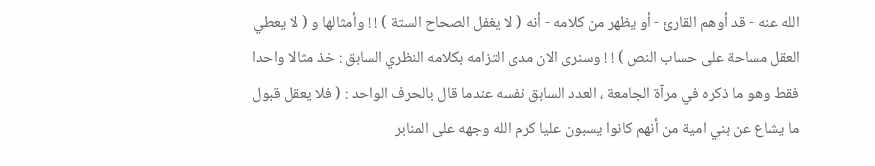الله عنه - قد أوهم القارئ - أو يظهر من كلامه - أنه ( لا يغفل الصحاح الستة ) ! ! وأمثالها و ( لا يعطي العقل مساحة على حساب النص ) ! ! وسنرى الان مدى التزامه بكلامه النظري السابق : خذ مثالا واحدا فقط وهو ما ذكره في مرآة الجامعة ، العدد السابق نفسه عندما قال بالحرف الواحد : ( فلا يعقل قبول ما يشاع عن بني امية من أنهم كانوا يسبون عليا كرم الله وجهه على المنابر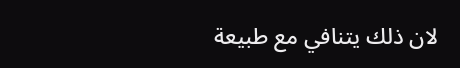لان ذلك يتنافي مع طبيعة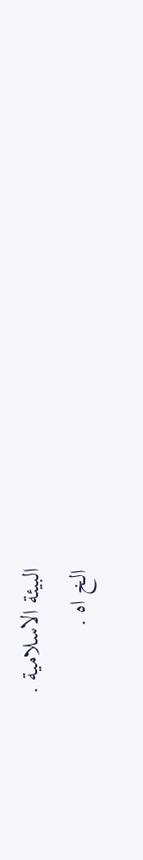البيئة الاسلامية .
الخ اه .